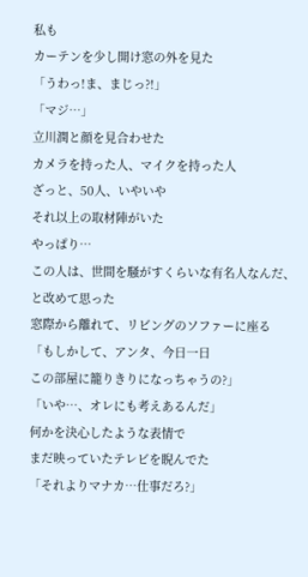私も
カーテンを少し開け窓の外を見た
「うわっ!ま、まじっ?!」
「マジ…」
立川潤と顔を見合わせた
カメラを持った人、マイクを持った人
ざっと、50人、いやいや
それ以上の取材陣がいた
やっぱり…
この人は、世間を騒がすくらいな有名人なんだ、
と改めて思った
窓際から離れて、リビングのソファーに座る
「もしかして、アンタ、今日一日
この部屋に籠りきりになっちゃうの?」
「いや…、オレにも考えあるんだ」
何かを決心したような表情で
まだ映っていたテレビを睨んでた
「それよりマナカ…仕事だろ?」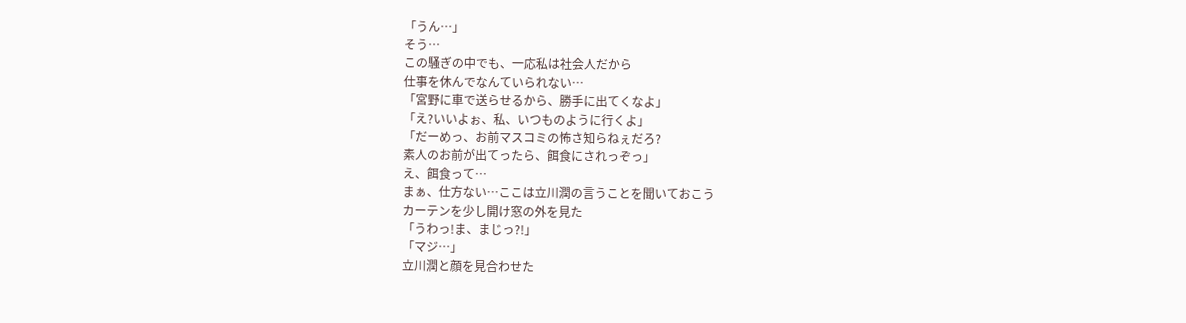「うん…」
そう…
この騒ぎの中でも、一応私は社会人だから
仕事を休んでなんていられない…
「宮野に車で送らせるから、勝手に出てくなよ」
「え?いいよぉ、私、いつものように行くよ」
「だーめっ、お前マスコミの怖さ知らねぇだろ?
素人のお前が出てったら、餌食にされっぞっ」
え、餌食って…
まぁ、仕方ない…ここは立川潤の言うことを聞いておこう
カーテンを少し開け窓の外を見た
「うわっ!ま、まじっ?!」
「マジ…」
立川潤と顔を見合わせた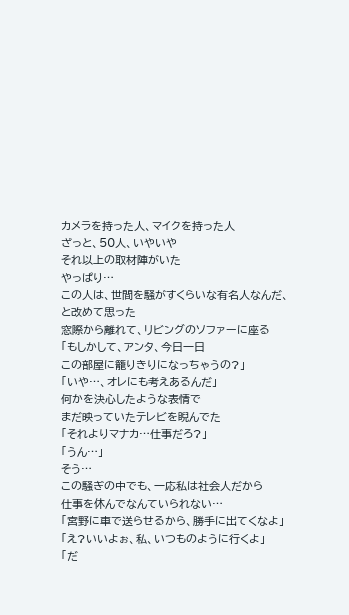カメラを持った人、マイクを持った人
ざっと、50人、いやいや
それ以上の取材陣がいた
やっぱり…
この人は、世間を騒がすくらいな有名人なんだ、
と改めて思った
窓際から離れて、リビングのソファーに座る
「もしかして、アンタ、今日一日
この部屋に籠りきりになっちゃうの?」
「いや…、オレにも考えあるんだ」
何かを決心したような表情で
まだ映っていたテレビを睨んでた
「それよりマナカ…仕事だろ?」
「うん…」
そう…
この騒ぎの中でも、一応私は社会人だから
仕事を休んでなんていられない…
「宮野に車で送らせるから、勝手に出てくなよ」
「え?いいよぉ、私、いつものように行くよ」
「だ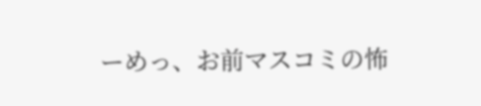ーめっ、お前マスコミの怖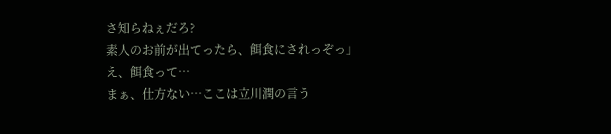さ知らねぇだろ?
素人のお前が出てったら、餌食にされっぞっ」
え、餌食って…
まぁ、仕方ない…ここは立川潤の言う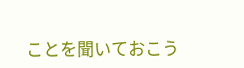ことを聞いておこう